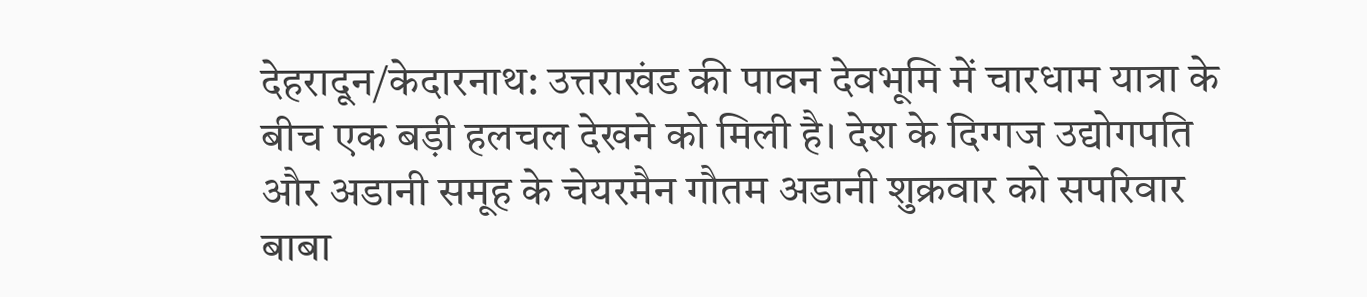देहरादून/केदारनाथ: उत्तराखंड की पावन देवभूमि में चारधाम यात्रा के बीच एक बड़ी हलचल देखने को मिली है। देश के दिग्गज उद्योगपति और अडानी समूह के चेयरमैन गौतम अडानी शुक्रवार को सपरिवार बाबा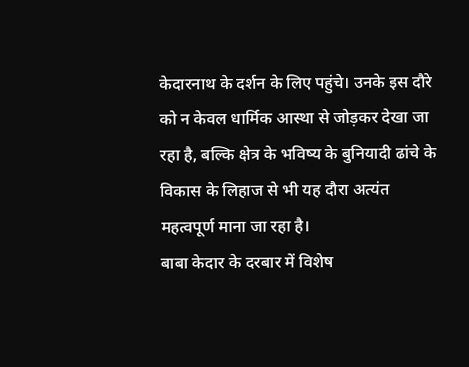केदारनाथ के दर्शन के लिए पहुंचे। उनके इस दौरे को न केवल धार्मिक आस्था से जोड़कर देखा जा रहा है, बल्कि क्षेत्र के भविष्य के बुनियादी ढांचे के विकास के लिहाज से भी यह दौरा अत्यंत महत्वपूर्ण माना जा रहा है।
बाबा केदार के दरबार में विशेष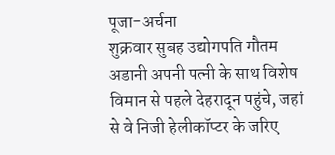पूजा-अर्चना
शुक्रवार सुबह उद्योगपति गौतम अडानी अपनी पत्नी के साथ विशेष विमान से पहले देहरादून पहुंचे, जहां से वे निजी हेलीकॉप्टर के जरिए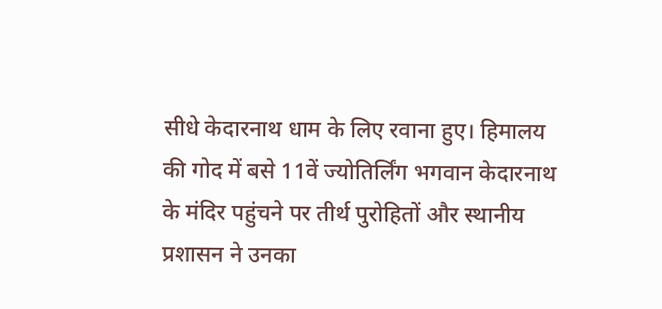सीधे केदारनाथ धाम के लिए रवाना हुए। हिमालय की गोद में बसे 11वें ज्योतिर्लिंग भगवान केदारनाथ के मंदिर पहुंचने पर तीर्थ पुरोहितों और स्थानीय प्रशासन ने उनका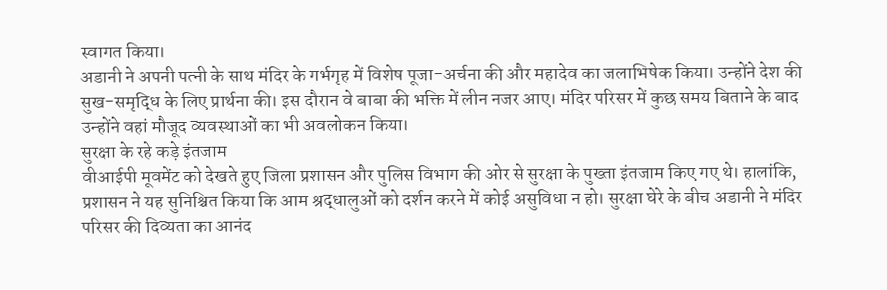स्वागत किया।
अडानी ने अपनी पत्नी के साथ मंदिर के गर्भगृह में विशेष पूजा-अर्चना की और महादेव का जलाभिषेक किया। उन्होंने देश की सुख-समृद्धि के लिए प्रार्थना की। इस दौरान वे बाबा की भक्ति में लीन नजर आए। मंदिर परिसर में कुछ समय बिताने के बाद उन्होंने वहां मौजूद व्यवस्थाओं का भी अवलोकन किया।
सुरक्षा के रहे कड़े इंतजाम
वीआईपी मूवमेंट को देखते हुए जिला प्रशासन और पुलिस विभाग की ओर से सुरक्षा के पुख्ता इंतजाम किए गए थे। हालांकि, प्रशासन ने यह सुनिश्चित किया कि आम श्रद्धालुओं को दर्शन करने में कोई असुविधा न हो। सुरक्षा घेरे के बीच अडानी ने मंदिर परिसर की दिव्यता का आनंद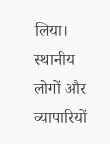लिया। स्थानीय लोगों और व्यापारियों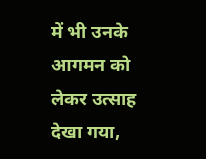में भी उनके आगमन को लेकर उत्साह देखा गया,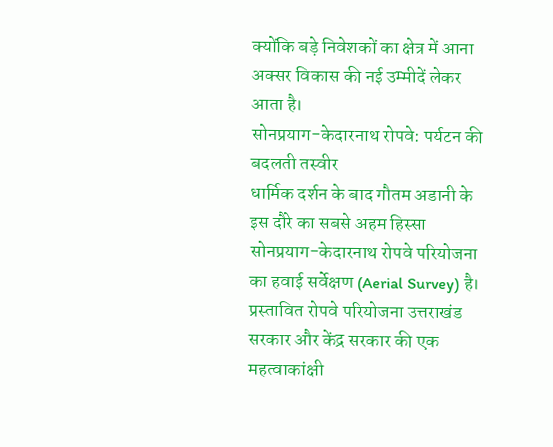क्योंकि बड़े निवेशकों का क्षेत्र में आना अक्सर विकास की नई उम्मीदें लेकर आता है।
सोनप्रयाग-केदारनाथ रोपवे: पर्यटन की बदलती तस्वीर
धार्मिक दर्शन के बाद गौतम अडानी के इस दौरे का सबसे अहम हिस्सा सोनप्रयाग-केदारनाथ रोपवे परियोजना का हवाई सर्वेक्षण (Aerial Survey) है। प्रस्तावित रोपवे परियोजना उत्तराखंड सरकार और केंद्र सरकार की एक महत्वाकांक्षी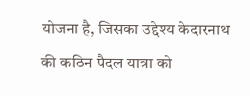योजना है, जिसका उद्देश्य केदारनाथ की कठिन पैदल यात्रा को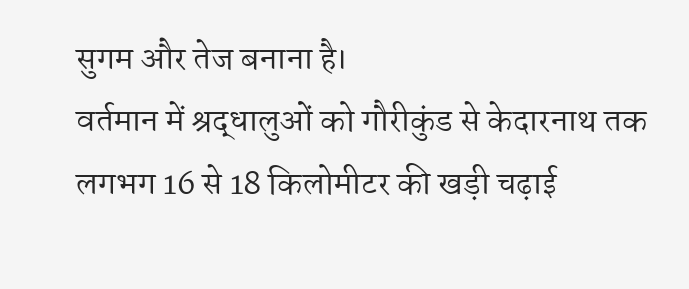सुगम और तेज बनाना है।
वर्तमान में श्रद्धालुओं को गौरीकुंड से केदारनाथ तक लगभग 16 से 18 किलोमीटर की खड़ी चढ़ाई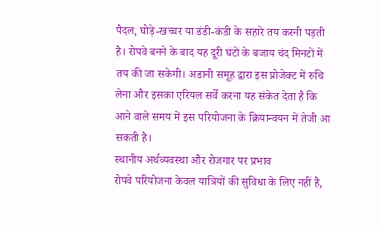पैदल, घोड़े-खच्चर या डंडी-कंडी के सहारे तय करनी पड़ती है। रोपवे बनने के बाद यह दूरी घंटों के बजाय चंद मिनटों में तय की जा सकेगी। अडानी समूह द्वारा इस प्रोजेक्ट में रुचि लेना और इसका एरियल सर्वे करना यह संकेत देता है कि आने वाले समय में इस परियोजना के क्रियान्वयन में तेजी आ सकती है।
स्थानीय अर्थव्यवस्था और रोजगार पर प्रभाव
रोपवे परियोजना केवल यात्रियों की सुविधा के लिए नहीं है,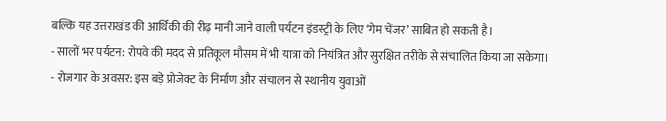बल्कि यह उत्तराखंड की आर्थिकी की रीढ़ मानी जाने वाली पर्यटन इंडस्ट्री के लिए ‘गेम चेंजर’ साबित हो सकती है।
- सालों भर पर्यटन: रोपवे की मदद से प्रतिकूल मौसम में भी यात्रा को नियंत्रित और सुरक्षित तरीके से संचालित किया जा सकेगा।
- रोजगार के अवसर: इस बड़े प्रोजेक्ट के निर्माण और संचालन से स्थानीय युवाओं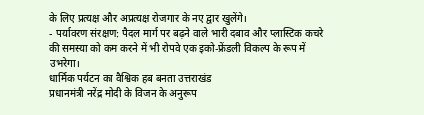के लिए प्रत्यक्ष और अप्रत्यक्ष रोजगार के नए द्वार खुलेंगे।
- पर्यावरण संरक्षण: पैदल मार्ग पर बढ़ने वाले भारी दबाव और प्लास्टिक कचरे की समस्या को कम करने में भी रोपवे एक इको-फ्रेंडली विकल्प के रूप में उभरेगा।
धार्मिक पर्यटन का वैश्विक हब बनता उत्तराखंड
प्रधानमंत्री नरेंद्र मोदी के विजन के अनुरूप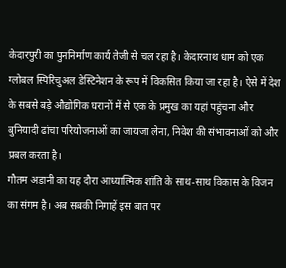केदारपुरी का पुननिर्माण कार्य तेजी से चल रहा है। केदारनाथ धाम को एक ग्लोबल स्पिरिचुअल डेस्टिनेशन के रूप में विकसित किया जा रहा है। ऐसे में देश के सबसे बड़े औद्योगिक घरानों में से एक के प्रमुख का यहां पहुंचना और बुनियादी ढांचा परियोजनाओं का जायजा लेना, निवेश की संभावनाओं को और प्रबल करता है।
गौतम अडानी का यह दौरा आध्यात्मिक शांति के साथ-साथ विकास के विजन का संगम है। अब सबकी निगाहें इस बात पर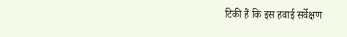टिकी हैं कि इस हवाई सर्वेक्षण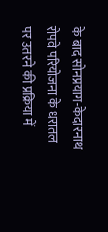के बाद सोनप्रयाग-केदारनाथ रोपवे परियोजना के धरातल पर उतरने की प्रक्रिया में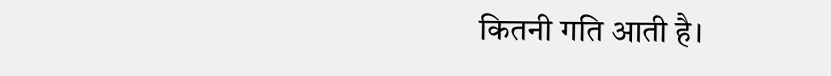कितनी गति आती है।